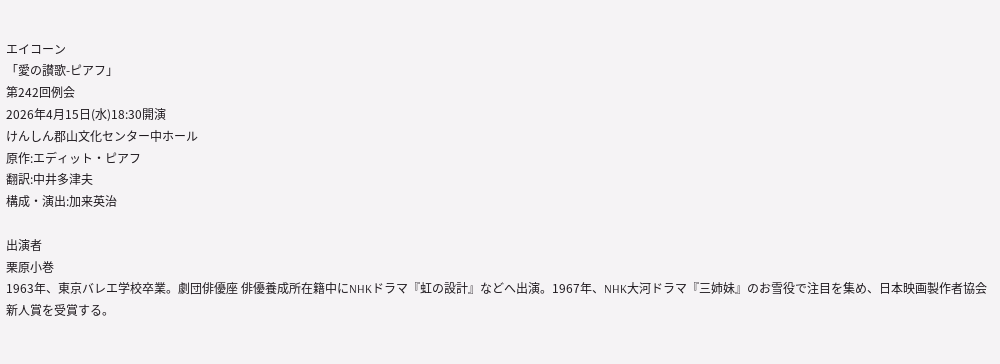エイコーン
「愛の讃歌-ピアフ」
第242回例会
2026年4月15日(水)18:30開演
けんしん郡山文化センター中ホール
原作:エディット・ピアフ
翻訳:中井多津夫
構成・演出:加来英治

出演者
栗原小巻
1963年、東京バレエ学校卒業。劇団俳優座 俳優養成所在籍中にNHKドラマ『虹の設計』などへ出演。1967年、NHK大河ドラマ『三姉妹』のお雪役で注目を集め、日本映画製作者協会新人賞を受賞する。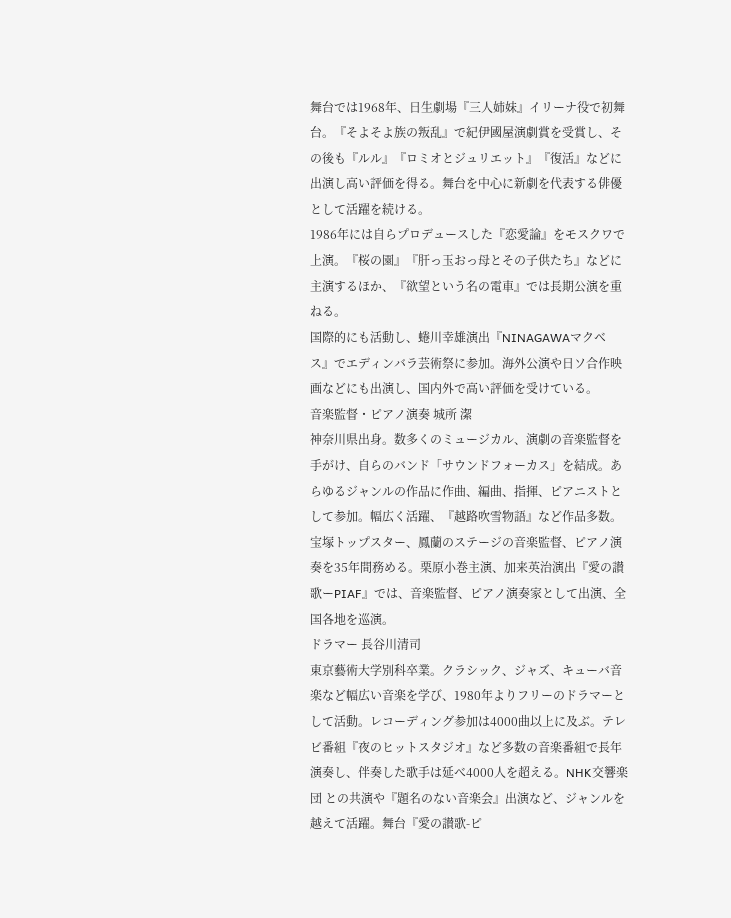舞台では1968年、日生劇場『三人姉妹』イリーナ役で初舞台。『そよそよ族の叛乱』で紀伊國屋演劇賞を受賞し、その後も『ルル』『ロミオとジュリエット』『復活』などに出演し高い評価を得る。舞台を中心に新劇を代表する俳優として活躍を続ける。
1986年には自らプロデュースした『恋愛論』をモスクワで上演。『桜の園』『肝っ玉おっ母とその子供たち』などに主演するほか、『欲望という名の電車』では長期公演を重ねる。
国際的にも活動し、蜷川幸雄演出『NINAGAWAマクベス』でエディンバラ芸術祭に参加。海外公演や日ソ合作映画などにも出演し、国内外で高い評価を受けている。
音楽監督・ピアノ演奏 城所 潔
神奈川県出身。数多くのミュージカル、演劇の音楽監督を手がけ、自らのバンド「サウンドフォーカス」を結成。あらゆるジャンルの作品に作曲、編曲、指揮、ピアニストとして参加。幅広く活躍、『越路吹雪物語』など作品多数。宝塚トップスター、鳳蘭のステージの音楽監督、ピアノ演奏を35年間務める。栗原小巻主演、加来英治演出『愛の讃歌ーPIAF』では、音楽監督、ピアノ演奏家として出演、全国各地を巡演。
ドラマー 長谷川清司
東京藝術大学別科卒業。クラシック、ジャズ、キューバ音楽など幅広い音楽を学び、1980年よりフリーのドラマーとして活動。レコーディング参加は4000曲以上に及ぶ。テレビ番組『夜のヒットスタジオ』など多数の音楽番組で長年演奏し、伴奏した歌手は延べ4000人を超える。NHK交響楽団 との共演や『題名のない音楽会』出演など、ジャンルを越えて活躍。舞台『愛の讃歌-ピ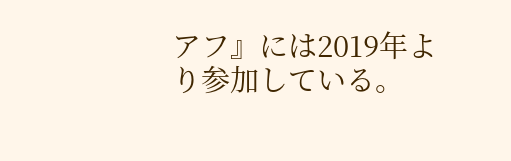アフ』には2019年より参加している。